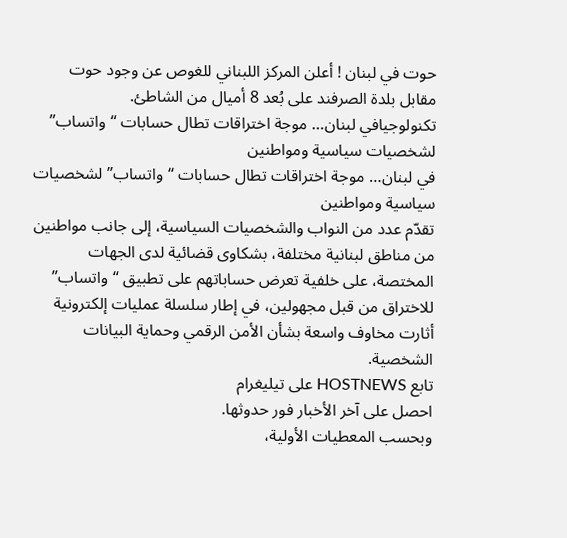حوت في لبنان ! أعلن المركز اللبناني للغوص عن وجود حوت مقابل بلدة الصرفند على بُعد 8 أميال من الشاطئ.
تكنولوجيافي لبنان… موجة اختراقات تطال حسابات “واتساب” لشخصيات سياسية ومواطنين
في لبنان… موجة اختراقات تطال حسابات “واتساب” لشخصيات سياسية ومواطنين
تقدّم عدد من النواب والشخصيات السياسية، إلى جانب مواطنين من مناطق لبنانية مختلفة، بشكاوى قضائية لدى الجهات المختصة، على خلفية تعرض حساباتهم على تطبيق “واتساب” للاختراق من قبل مجهولين، في إطار سلسلة عمليات إلكترونية أثارت مخاوف واسعة بشأن الأمن الرقمي وحماية البيانات الشخصية.
تابع HOSTNEWS على تيليغرام
احصل على آخر الأخبار فور حدوثها.
وبحسب المعطيات الأولية،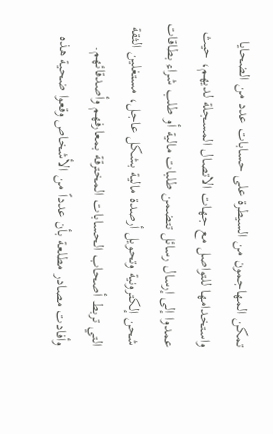تمكن المهاجمون من السيطرة على حسابات عدد من الضحايا واستخدامها للتواصل مع جهات الاتصال المسجلة لديهم، حيث عمدوا إلى إرسال رسائل تتضمن طلبات مالية أو طلب شراء بطاقات شحن إلكترونية وتحويل أرصدة مالية بشكل عاجل، مستغلين الثقة التي تربط أصحاب الحسابات المخترقة بمعارفهم وأصدقائهم.
وأفادت مصادر مطلعة بأن عدداً من الأشخاص وقعوا ضحية هذه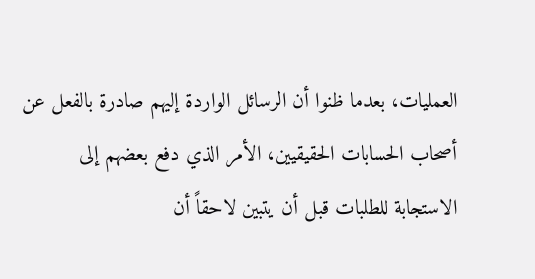العمليات، بعدما ظنوا أن الرسائل الواردة إليهم صادرة بالفعل عن أصحاب الحسابات الحقيقيين، الأمر الذي دفع بعضهم إلى الاستجابة للطلبات قبل أن يتبين لاحقاً أن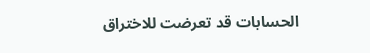الحسابات قد تعرضت للاختراق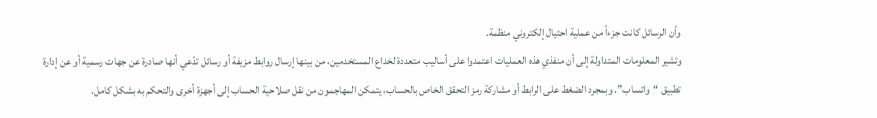وأن الرسائل كانت جزءاً من عملية احتيال إلكتروني منظمة.
وتشير المعلومات المتداولة إلى أن منفذي هذه العمليات اعتمدوا على أساليب متعددة لخداع المستخدمين، من بينها إرسال روابط مزيفة أو رسائل تدّعي أنها صادرة عن جهات رسمية أو عن إدارة تطبيق “واتساب”. وبمجرد الضغط على الرابط أو مشاركة رمز التحقق الخاص بالحساب، يتمكن المهاجمون من نقل صلاحية الحساب إلى أجهزة أخرى والتحكم به بشكل كامل.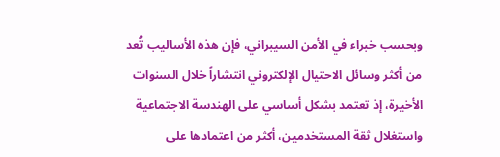وبحسب خبراء في الأمن السيبراني، فإن هذه الأساليب تُعد من أكثر وسائل الاحتيال الإلكتروني انتشاراً خلال السنوات الأخيرة، إذ تعتمد بشكل أساسي على الهندسة الاجتماعية واستغلال ثقة المستخدمين، أكثر من اعتمادها على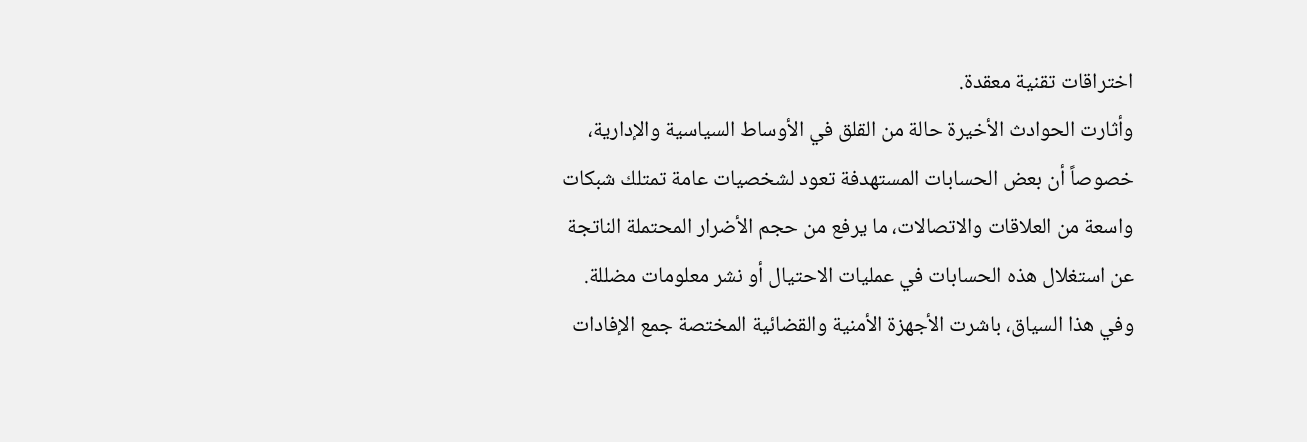اختراقات تقنية معقدة.
وأثارت الحوادث الأخيرة حالة من القلق في الأوساط السياسية والإدارية، خصوصاً أن بعض الحسابات المستهدفة تعود لشخصيات عامة تمتلك شبكات واسعة من العلاقات والاتصالات، ما يرفع من حجم الأضرار المحتملة الناتجة عن استغلال هذه الحسابات في عمليات الاحتيال أو نشر معلومات مضللة.
وفي هذا السياق، باشرت الأجهزة الأمنية والقضائية المختصة جمع الإفادات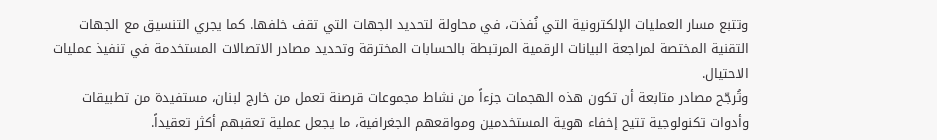وتتبع مسار العمليات الإلكترونية التي نُفذت، في محاولة لتحديد الجهات التي تقف خلفها. كما يجري التنسيق مع الجهات التقنية المختصة لمراجعة البيانات الرقمية المرتبطة بالحسابات المخترقة وتحديد مصادر الاتصالات المستخدمة في تنفيذ عمليات الاحتيال.
وتُرجّح مصادر متابعة أن تكون هذه الهجمات جزءاً من نشاط مجموعات قرصنة تعمل من خارج لبنان، مستفيدة من تطبيقات وأدوات تكنولوجية تتيح إخفاء هوية المستخدمين ومواقعهم الجغرافية، ما يجعل عملية تعقبهم أكثر تعقيداً.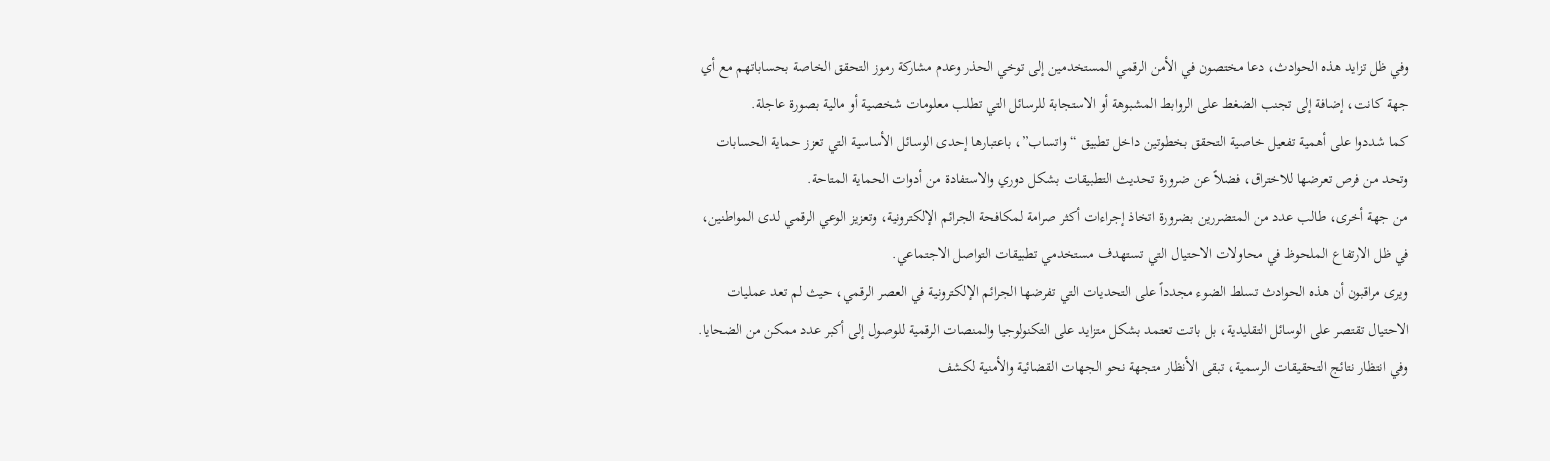وفي ظل تزايد هذه الحوادث، دعا مختصون في الأمن الرقمي المستخدمين إلى توخي الحذر وعدم مشاركة رموز التحقق الخاصة بحساباتهم مع أي جهة كانت، إضافة إلى تجنب الضغط على الروابط المشبوهة أو الاستجابة للرسائل التي تطلب معلومات شخصية أو مالية بصورة عاجلة.
كما شددوا على أهمية تفعيل خاصية التحقق بخطوتين داخل تطبيق “واتساب”، باعتبارها إحدى الوسائل الأساسية التي تعزز حماية الحسابات وتحد من فرص تعرضها للاختراق، فضلاً عن ضرورة تحديث التطبيقات بشكل دوري والاستفادة من أدوات الحماية المتاحة.
من جهة أخرى، طالب عدد من المتضررين بضرورة اتخاذ إجراءات أكثر صرامة لمكافحة الجرائم الإلكترونية، وتعزيز الوعي الرقمي لدى المواطنين، في ظل الارتفاع الملحوظ في محاولات الاحتيال التي تستهدف مستخدمي تطبيقات التواصل الاجتماعي.
ويرى مراقبون أن هذه الحوادث تسلط الضوء مجدداً على التحديات التي تفرضها الجرائم الإلكترونية في العصر الرقمي، حيث لم تعد عمليات الاحتيال تقتصر على الوسائل التقليدية، بل باتت تعتمد بشكل متزايد على التكنولوجيا والمنصات الرقمية للوصول إلى أكبر عدد ممكن من الضحايا.
وفي انتظار نتائج التحقيقات الرسمية، تبقى الأنظار متجهة نحو الجهات القضائية والأمنية لكشف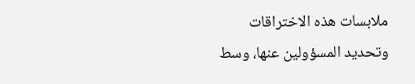ملابسات هذه الاختراقات وتحديد المسؤولين عنها، وسط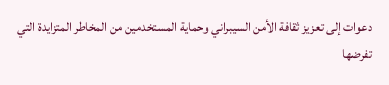دعوات إلى تعزيز ثقافة الأمن السيبراني وحماية المستخدمين من المخاطر المتزايدة التي تفرضها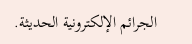الجرائم الإلكترونية الحديثة.